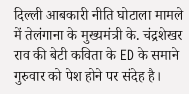दिल्ली आबकारी नीति घोटाला मामले में तेलंगाना के मुख्यमंत्री के. चंद्रशेखर राव की बेटी कविता के ED के समाने गुरुवार को पेश होने पर संदेह है।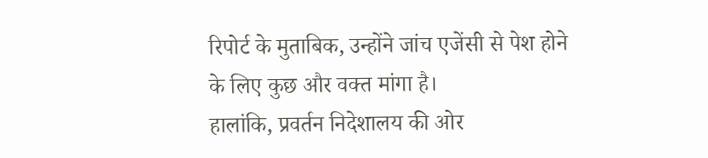रिपोर्ट के मुताबिक, उन्होंने जांच एजेंसी से पेश होने के लिए कुछ और वक्त मांगा है।
हालांकि, प्रवर्तन निदेशालय की ओर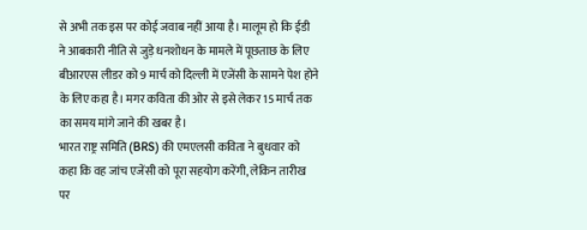से अभी तक इस पर कोई जवाब नहीं आया है। मालूम हो कि ईडी ने आबकारी नीति से जुड़े धनशोधन के मामले में पूछताछ के लिए बीआरएस लीडर को 9 मार्च को दिल्ली में एजेंसी के सामने पेश होने के लिए कहा है। मगर कविता की ओर से इसे लेकर 15 मार्च तक का समय मांगे जाने की खबर है।
भारत राष्ट्र समिति (BRS) की एमएलसी कविता ने बुधवार को कहा कि वह जांच एजेंसी को पूरा सहयोग करेंगी, लेकिन तारीख पर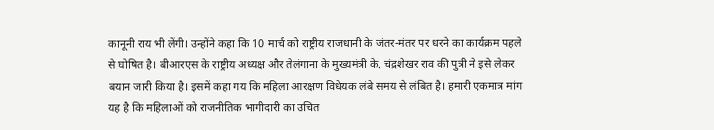कानूनी राय भी लेंगी। उन्होंने कहा कि 10 मार्च को राष्ट्रीय राजधानी के जंतर-मंतर पर धरने का कार्यक्रम पहले से घोषित है। बीआरएस के राष्ट्रीय अध्यक्ष और तेलंगाना के मुख्यमंत्री के. चंद्रशेखर राव की पुत्री ने इसे लेकर बयान जारी किया है। इसमें कहा गय कि महिला आरक्षण विधेयक लंबे समय से लंबित है। हमारी एकमात्र मांग यह है कि महिलाओं को राजनीतिक भागीदारी का उचित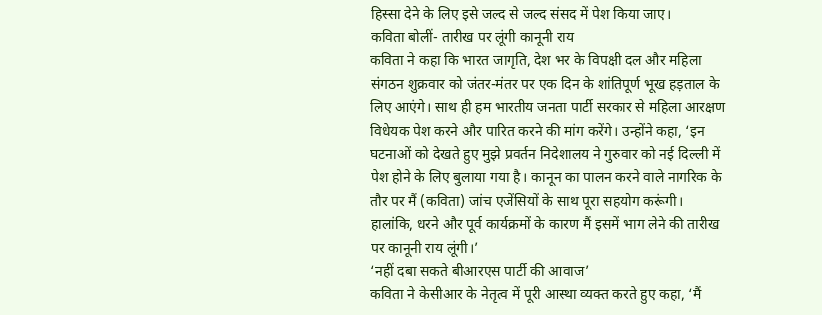हिस्सा देने के लिए इसे जल्द से जल्द संसद में पेश किया जाए।
कविता बोलीं- तारीख पर लूंगी कानूनी राय
कविता ने कहा कि भारत जागृति, देश भर के विपक्षी दल और महिला संगठन शुक्रवार को जंतर-मंतर पर एक दिन के शांतिपूर्ण भूख हड़ताल के लिए आएंगे। साथ ही हम भारतीय जनता पार्टी सरकार से महिला आरक्षण विधेयक पेश करने और पारित करने की मांग करेंगे। उन्होंने कहा, ‘इन घटनाओं को देखते हुए मुझे प्रवर्तन निदेशालय ने गुरुवार को नई दिल्ली में पेश होने के लिए बुलाया गया है। कानून का पालन करने वाले नागरिक के तौर पर मैं (कविता) जांच एजेंसियों के साथ पूरा सहयोग करूंगी। हालांकि, धरने और पूर्व कार्यक्रमों के कारण मैं इसमें भाग लेने की तारीख पर कानूनी राय लूंगी।’
‘नहीं दबा सकते बीआरएस पार्टी की आवाज’
कविता ने केसीआर के नेतृत्व में पूरी आस्था व्यक्त करते हुए कहा, ‘मैं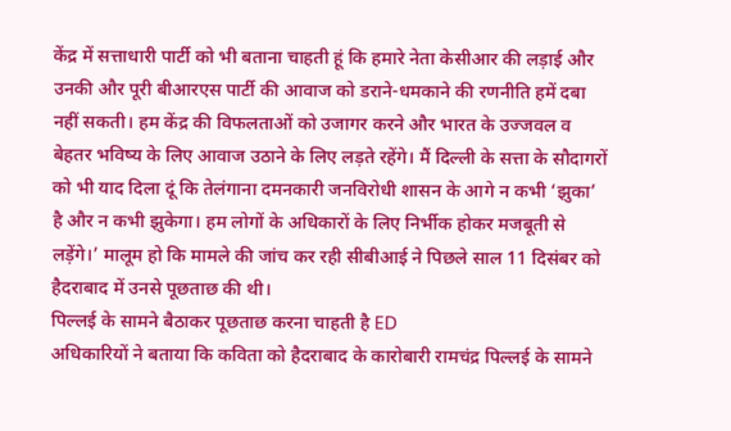केंद्र में सत्ताधारी पार्टी को भी बताना चाहती हूं कि हमारे नेता केसीआर की लड़ाई और उनकी और पूरी बीआरएस पार्टी की आवाज को डराने-धमकाने की रणनीति हमें दबा नहीं सकती। हम केंद्र की विफलताओं को उजागर करने और भारत के उज्जवल व बेहतर भविष्य के लिए आवाज उठाने के लिए लड़ते रहेंगे। मैं दिल्ली के सत्ता के सौदागरों को भी याद दिला दूं कि तेलंगाना दमनकारी जनविरोधी शासन के आगे न कभी ‘झुका’ है और न कभी झुकेगा। हम लोगों के अधिकारों के लिए निर्भीक होकर मजबूती से लड़ेंगे।’ मालूम हो कि मामले की जांच कर रही सीबीआई ने पिछले साल 11 दिसंबर को हैदराबाद में उनसे पूछताछ की थी।
पिल्लई के सामने बैठाकर पूछताछ करना चाहती है ED
अधिकारियों ने बताया कि कविता को हैदराबाद के कारोबारी रामचंद्र पिल्लई के सामने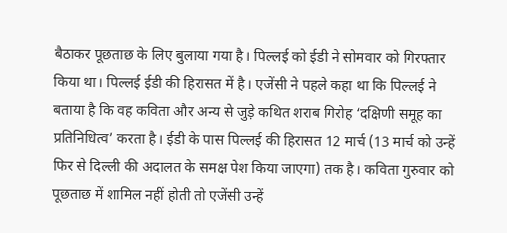बैठाकर पूछताछ के लिए बुलाया गया है। पिल्लई को ईडी ने सोमवार को गिरफ्तार किया था। पिल्लई ईडी की हिरासत में है। एजेंसी ने पहले कहा था कि पिल्लई ने बताया है कि वह कविता और अन्य से जुड़े कथित शराब गिरोह ‘दक्षिणी समूह का प्रतिनिधित्व’ करता है। ईडी के पास पिल्लई की हिरासत 12 मार्च (13 मार्च को उन्हें फिर से दिल्ली की अदालत के समक्ष पेश किया जाएगा) तक है। कविता गुरुवार को पूछताछ में शामिल नहीं होती तो एजेंसी उन्हें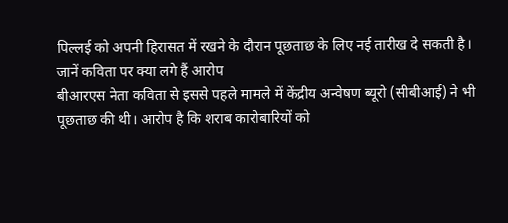पिल्लई को अपनी हिरासत में रखने के दौरान पूछताछ के लिए नई तारीख दे सकती है।
जानें कविता पर क्या लगे हैं आरोप
बीआरएस नेता कविता से इससे पहले मामले में केंद्रीय अन्वेषण ब्यूरो (सीबीआई) ने भी पूछताछ की थी। आरोप है कि शराब कारोबारियों को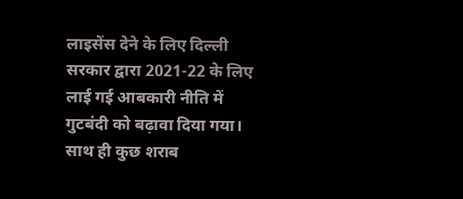लाइसेंस देने के लिए दिल्ली सरकार द्वारा 2021-22 के लिए लाई गई आबकारी नीति में गुटबंदी को बढ़ावा दिया गया। साथ ही कुछ शराब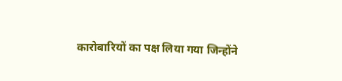कारोबारियों का पक्ष लिया गया जिन्होंने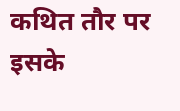कथित तौर पर इसके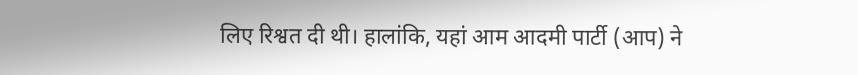लिए रिश्वत दी थी। हालांकि, यहां आम आदमी पार्टी (आप) ने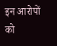इन आरोपों को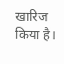खारिज किया है।